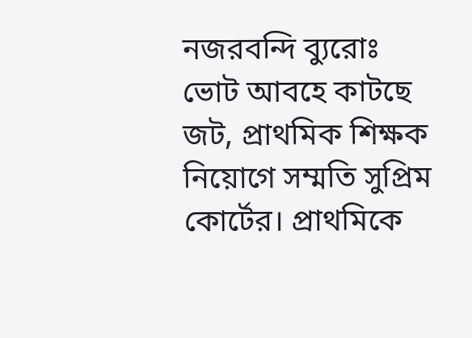নজরবন্দি ব্যুরোঃ ভোট আবহে কাটছে জট, প্রাথমিক শিক্ষক নিয়োগে সম্মতি সুপ্রিম কোর্টের। প্রাথমিকে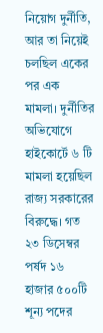নিয়োগ দুর্নীতি, আর তা নিয়েই চলছিল একের পর এক মামলা। দুর্নীতির অভিযোগে হাইকোর্টে ৬ টি মামলা হয়েছিল রাজ্য সরকারের বিরুদ্ধে। গত ২৩ ডিসেম্বর পর্ষদ ১৬ হাজার ৫০০টি শূন্য পদের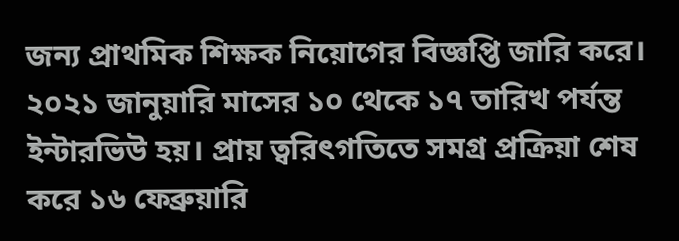জন্য প্রাথমিক শিক্ষক নিয়োগের বিজ্ঞপ্তি জারি করে। ২০২১ জানুয়ারি মাসের ১০ থেকে ১৭ তারিখ পর্যন্ত ইন্টারভিউ হয়। প্রায় ত্বরিৎগতিতে সমগ্র প্রক্রিয়া শেষ করে ১৬ ফেব্রুয়ারি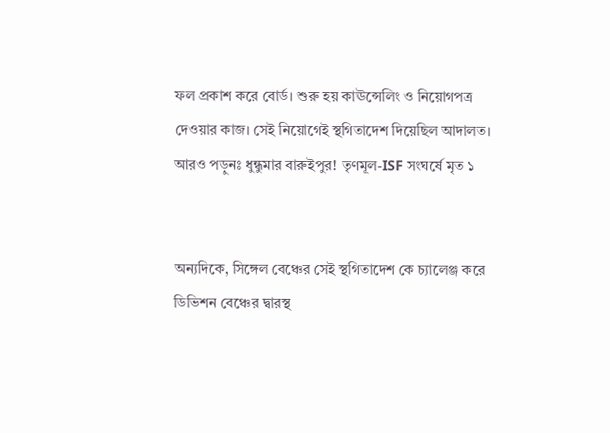ফল প্রকাশ করে বোর্ড। শুরু হয় কাঊন্সেলিং ও নিয়োগপত্র দেওয়ার কাজ। সেই নিয়োগেই স্থগিতাদেশ দিয়েছিল আদালত।
আরও পড়ুনঃ ধুন্ধুমার বারুইপুর! তৃণমূল-ISF সংঘর্ষে মৃত ১


অন্যদিকে, সিঙ্গেল বেঞ্চের সেই স্থগিতাদেশ কে চ্যালেঞ্জ করে ডিভিশন বেঞ্চের দ্বারস্থ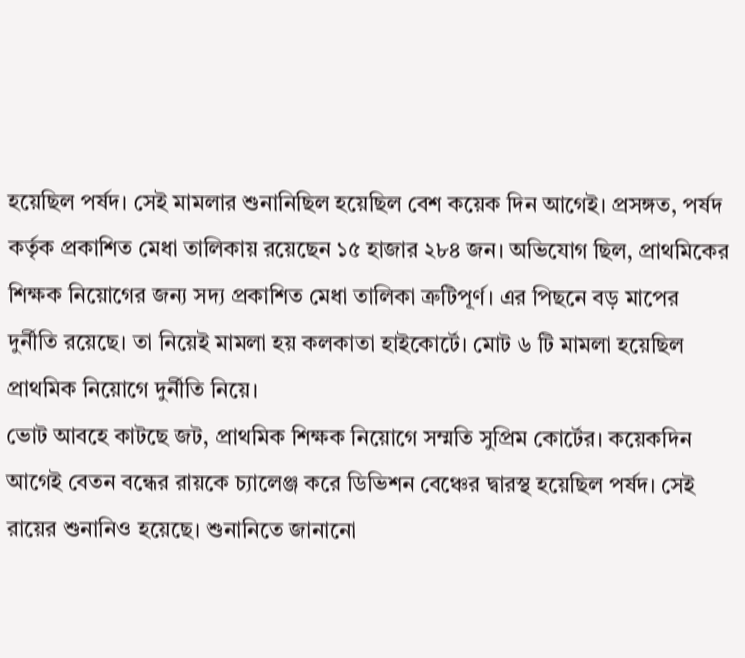হয়েছিল পর্ষদ। সেই মামলার শুনানিছিল হয়েছিল বেশ কয়েক দিন আগেই। প্রসঙ্গত, পর্ষদ কর্তৃক প্রকাশিত মেধা তালিকায় রয়েছেন ১৫ হাজার ২৮৪ জন। অভিযোগ ছিল, প্রাথমিকের শিক্ষক নিয়োগের জন্য সদ্য প্রকাশিত মেধা তালিকা ত্রুটিপূর্ণ। এর পিছনে বড় মাপের দুর্নীতি রয়েছে। তা নিয়েই মামলা হয় কলকাতা হাইকোর্টে। মোট ৬ টি মামলা হয়েছিল প্রাথমিক নিয়োগে দুর্নীতি নিয়ে।
ভোট আবহে কাটছে জট, প্রাথমিক শিক্ষক নিয়োগে সম্মতি সুপ্রিম কোর্টের। কয়েকদিন আগেই বেতন বন্ধের রায়কে চ্যালেঞ্জ করে ডিভিশন বেঞ্চের দ্বারস্থ হয়েছিল পর্ষদ। সেই রায়ের শুনানিও হয়েছে। শুনানিতে জানানো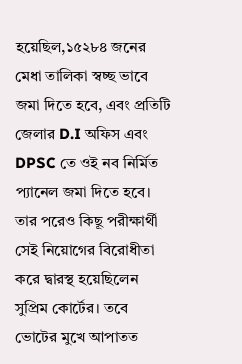হয়েছিল,১৫২৮৪ জনের মেধা তালিকা স্বচ্ছ ভাবে জমা দিতে হবে, এবং প্রতিটি জেলার D.I অফিস এবং DPSC তে ওই নব নির্মিত প্যানেল জমা দিতে হবে। তার পরেও কিছূ পরীক্ষার্থী সেই নিয়োগের বিরোধীতা করে দ্বারস্থ হয়েছিলেন সুপ্রিম কোর্টের। তবে ভোটের মুখে আপাতত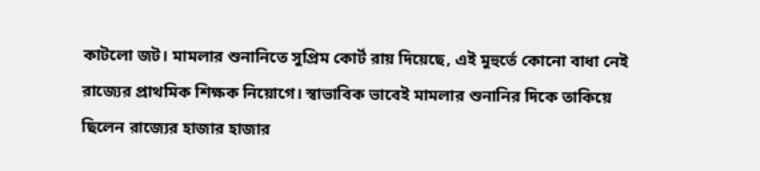কাটলো জট। মামলার শুনানিতে সুপ্রিম কোর্ট রায় দিয়েছে, এই মুহুর্তে কোনো বাধা নেই রাজ্যের প্রাথমিক শিক্ষক নিয়োগে। স্বাভাবিক ভাবেই মামলার শুনানির দিকে তাকিয়ে ছিলেন রাজ্যের হাজার হাজার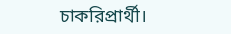চাকরিপ্রার্থী।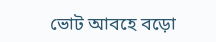ভোট আবহে বড়ো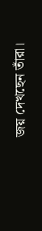জয় দেখছেন তাঁরা।